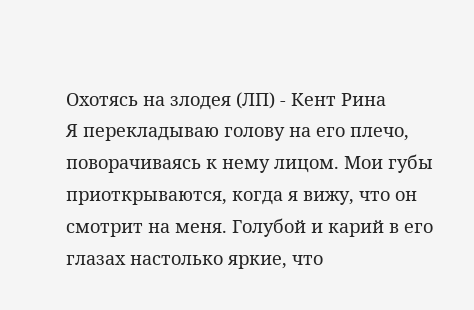Охотясь на злодея (ЛП) - Кент Рина
Я перекладываю голову на его плечо, поворачиваясь к нему лицом. Мои губы приоткрываются, когда я вижу, что он смотрит на меня. Голубой и карий в его глазах настолько яркие, что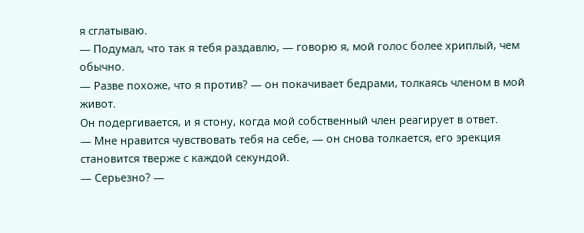я сглатываю.
— Подумал, что так я тебя раздавлю, — говорю я, мой голос более хриплый, чем обычно.
— Разве похоже, что я против? — он покачивает бедрами, толкаясь членом в мой живот.
Он подергивается, и я стону, когда мой собственный член реагирует в ответ.
— Мне нравится чувствовать тебя на себе, — он снова толкается, его эрекция становится тверже с каждой секундой.
— Серьезно? —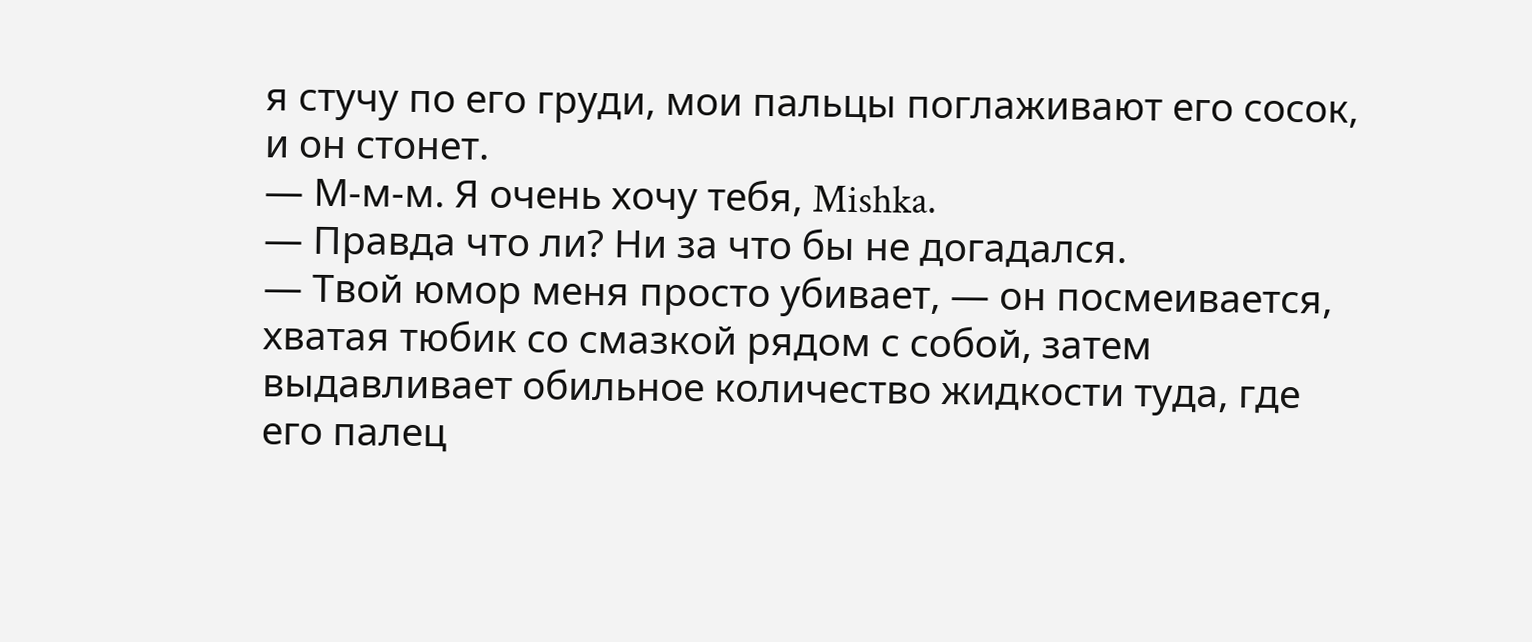я стучу по его груди, мои пальцы поглаживают его сосок, и он стонет.
— М-м-м. Я очень хочу тебя, Mishka.
— Правда что ли? Ни за что бы не догадался.
— Твой юмор меня просто убивает, — он посмеивается, хватая тюбик со смазкой рядом с собой, затем выдавливает обильное количество жидкости туда, где его палец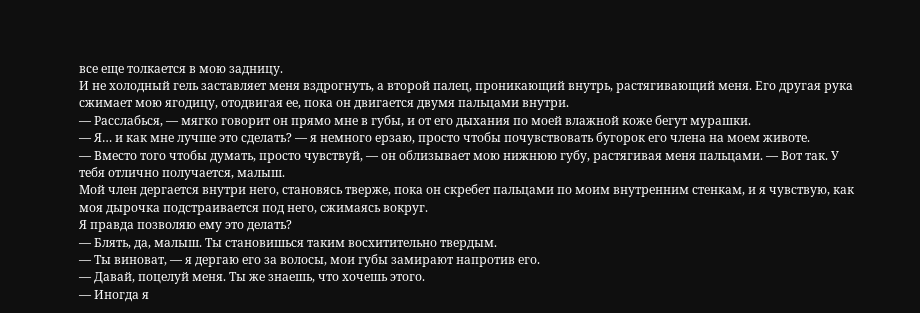все еще толкается в мою задницу.
И не холодный гель заставляет меня вздрогнуть, а второй палец, проникающий внутрь, растягивающий меня. Его другая рука сжимает мою ягодицу, отодвигая ее, пока он двигается двумя пальцами внутри.
— Расслабься, — мягко говорит он прямо мне в губы, и от его дыхания по моей влажной коже бегут мурашки.
— Я… и как мне лучше это сделать? — я немного ерзаю, просто чтобы почувствовать бугорок его члена на моем животе.
— Вместо того чтобы думать, просто чувствуй, — он облизывает мою нижнюю губу, растягивая меня пальцами. — Вот так. У тебя отлично получается, малыш.
Мой член дергается внутри него, становясь тверже, пока он скребет пальцами по моим внутренним стенкам, и я чувствую, как моя дырочка подстраивается под него, сжимаясь вокруг.
Я правда позволяю ему это делать?
— Блять, да, малыш. Ты становишься таким восхитительно твердым.
— Ты виноват, — я дергаю его за волосы, мои губы замирают напротив его.
— Давай, поцелуй меня. Ты же знаешь, что хочешь этого.
— Иногда я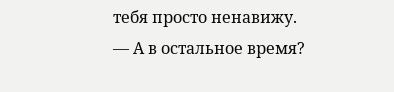тебя просто ненавижу.
— А в остальное время?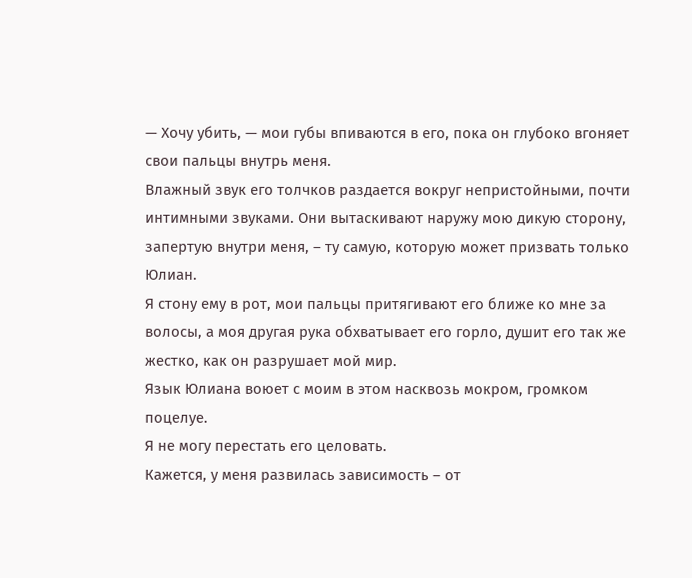— Хочу убить, — мои губы впиваются в его, пока он глубоко вгоняет свои пальцы внутрь меня.
Влажный звук его толчков раздается вокруг непристойными, почти интимными звуками. Они вытаскивают наружу мою дикую сторону, запертую внутри меня, – ту самую, которую может призвать только Юлиан.
Я стону ему в рот, мои пальцы притягивают его ближе ко мне за волосы, а моя другая рука обхватывает его горло, душит его так же жестко, как он разрушает мой мир.
Язык Юлиана воюет с моим в этом насквозь мокром, громком поцелуе.
Я не могу перестать его целовать.
Кажется, у меня развилась зависимость – от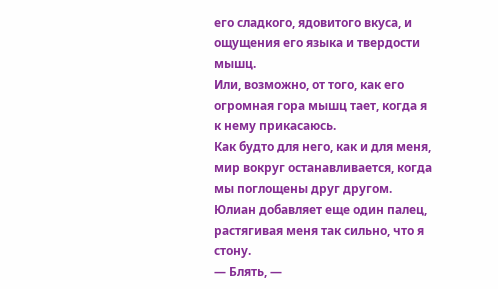его сладкого, ядовитого вкуса, и ощущения его языка и твердости мышц.
Или, возможно, от того, как его огромная гора мышц тает, когда я к нему прикасаюсь.
Как будто для него, как и для меня, мир вокруг останавливается, когда мы поглощены друг другом.
Юлиан добавляет еще один палец, растягивая меня так сильно, что я стону.
— Блять, —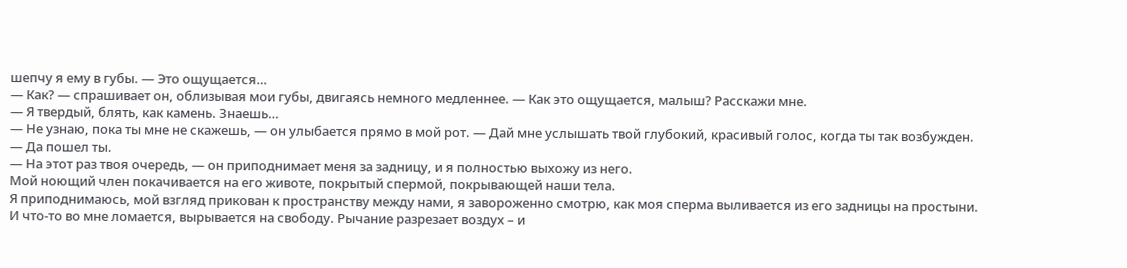шепчу я ему в губы. — Это ощущается…
— Как? — спрашивает он, облизывая мои губы, двигаясь немного медленнее. — Как это ощущается, малыш? Расскажи мне.
— Я твердый, блять, как камень. Знаешь…
— Не узнаю, пока ты мне не скажешь, — он улыбается прямо в мой рот. — Дай мне услышать твой глубокий, красивый голос, когда ты так возбужден.
— Да пошел ты.
— На этот раз твоя очередь, — он приподнимает меня за задницу, и я полностью выхожу из него.
Мой ноющий член покачивается на его животе, покрытый спермой, покрывающей наши тела.
Я приподнимаюсь, мой взгляд прикован к пространству между нами, я завороженно смотрю, как моя сперма выливается из его задницы на простыни.
И что-то во мне ломается, вырывается на свободу. Рычание разрезает воздух – и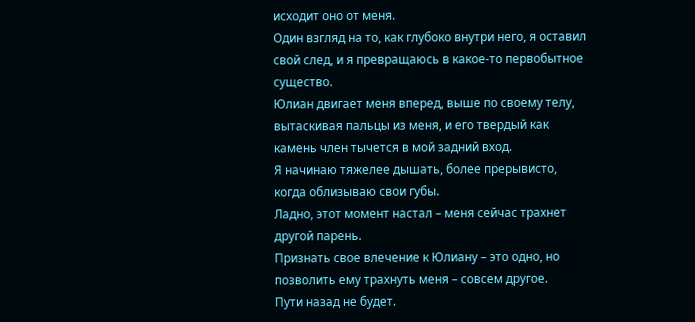исходит оно от меня.
Один взгляд на то, как глубоко внутри него, я оставил свой след, и я превращаюсь в какое-то первобытное существо.
Юлиан двигает меня вперед, выше по своему телу, вытаскивая пальцы из меня, и его твердый как камень член тычется в мой задний вход.
Я начинаю тяжелее дышать, более прерывисто, когда облизываю свои губы.
Ладно, этот момент настал – меня сейчас трахнет другой парень.
Признать свое влечение к Юлиану – это одно, но позволить ему трахнуть меня – совсем другое.
Пути назад не будет.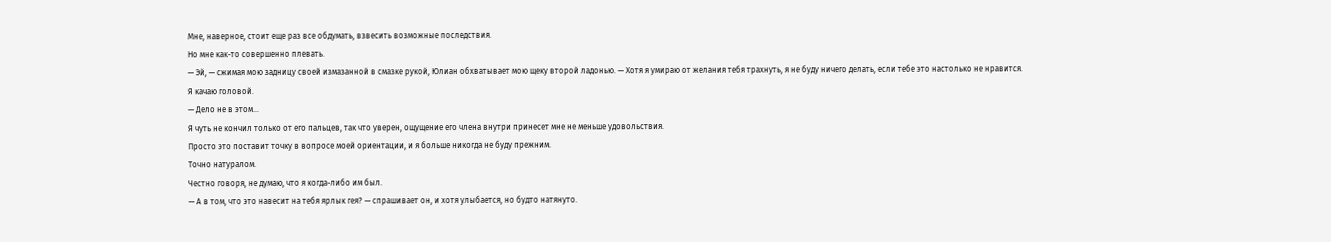Мне, наверное, стоит еще раз все обдумать, взвесить возможные последствия.
Но мне как-то совершенно плевать.
— Эй, — сжимая мою задницу своей измазанной в смазке рукой, Юлиан обхватывает мою щеку второй ладонью. — Хотя я умираю от желания тебя трахнуть, я не буду ничего делать, если тебе это настолько не нравится.
Я качаю головой.
— Дело не в этом…
Я чуть не кончил только от его пальцев, так что уверен, ощущение его члена внутри принесет мне не меньше удовольствия.
Просто это поставит точку в вопросе моей ориентации, и я больше никогда не буду прежним.
Точно натуралом.
Честно говоря, не думаю, что я когда-либо им был.
— А в том, что это навесит на тебя ярлык гея? — спрашивает он, и хотя улыбается, но будто натянуто.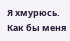Я хмурюсь. Как бы меня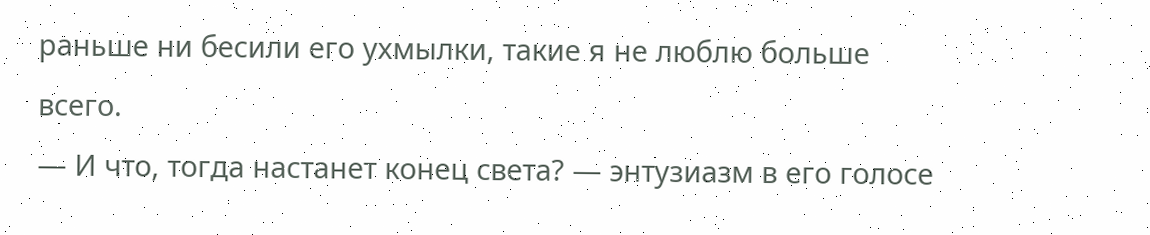раньше ни бесили его ухмылки, такие я не люблю больше всего.
— И что, тогда настанет конец света? — энтузиазм в его голосе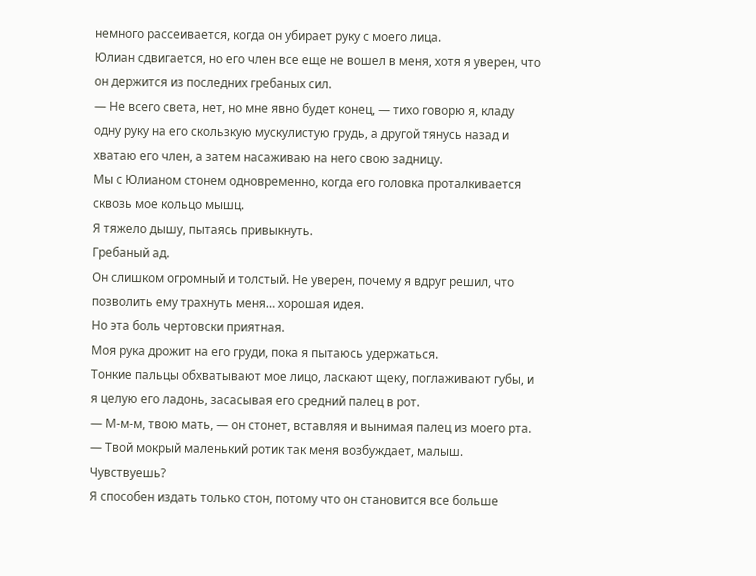немного рассеивается, когда он убирает руку с моего лица.
Юлиан сдвигается, но его член все еще не вошел в меня, хотя я уверен, что он держится из последних гребаных сил.
— Не всего света, нет, но мне явно будет конец, — тихо говорю я, кладу одну руку на его скользкую мускулистую грудь, а другой тянусь назад и хватаю его член, а затем насаживаю на него свою задницу.
Мы с Юлианом стонем одновременно, когда его головка проталкивается сквозь мое кольцо мышц.
Я тяжело дышу, пытаясь привыкнуть.
Гребаный ад.
Он слишком огромный и толстый. Не уверен, почему я вдруг решил, что позволить ему трахнуть меня… хорошая идея.
Но эта боль чертовски приятная.
Моя рука дрожит на его груди, пока я пытаюсь удержаться.
Тонкие пальцы обхватывают мое лицо, ласкают щеку, поглаживают губы, и я целую его ладонь, засасывая его средний палец в рот.
— М-м-м, твою мать, — он стонет, вставляя и вынимая палец из моего рта. — Твой мокрый маленький ротик так меня возбуждает, малыш. Чувствуешь?
Я способен издать только стон, потому что он становится все больше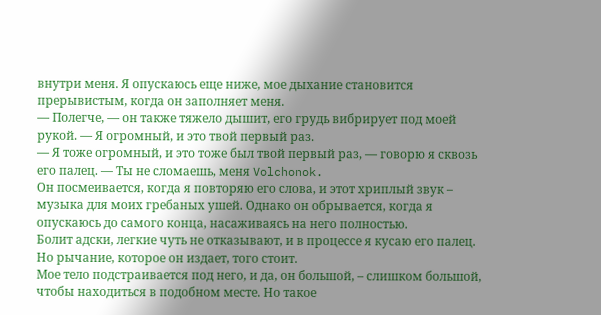внутри меня. Я опускаюсь еще ниже, мое дыхание становится прерывистым, когда он заполняет меня.
— Полегче, — он также тяжело дышит, его грудь вибрирует под моей рукой. — Я огромный, и это твой первый раз.
— Я тоже огромный, и это тоже был твой первый раз, — говорю я сквозь его палец. — Ты не сломаешь, меня Volchonok.
Он посмеивается, когда я повторяю его слова, и этот хриплый звук – музыка для моих гребаных ушей. Однако он обрывается, когда я опускаюсь до самого конца, насаживаясь на него полностью.
Болит адски, легкие чуть не отказывают, и в процессе я кусаю его палец.
Но рычание, которое он издает, того стоит.
Мое тело подстраивается под него, и да, он большой, – слишком большой, чтобы находиться в подобном месте. Но такое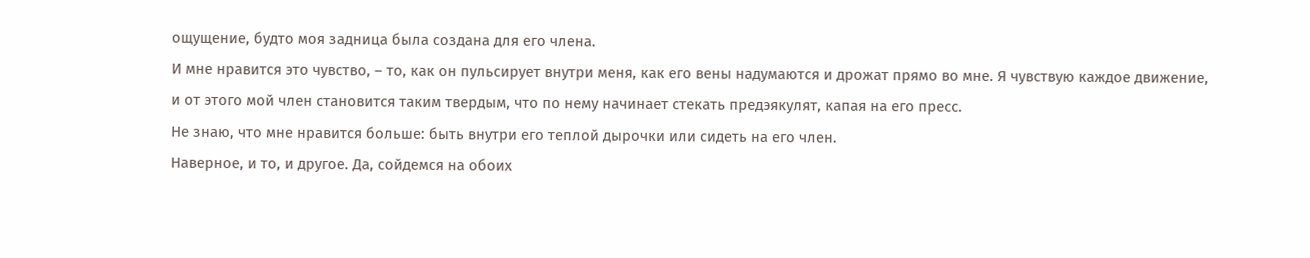ощущение, будто моя задница была создана для его члена.
И мне нравится это чувство, – то, как он пульсирует внутри меня, как его вены надумаются и дрожат прямо во мне. Я чувствую каждое движение, и от этого мой член становится таким твердым, что по нему начинает стекать предэякулят, капая на его пресс.
Не знаю, что мне нравится больше: быть внутри его теплой дырочки или сидеть на его член.
Наверное, и то, и другое. Да, сойдемся на обоих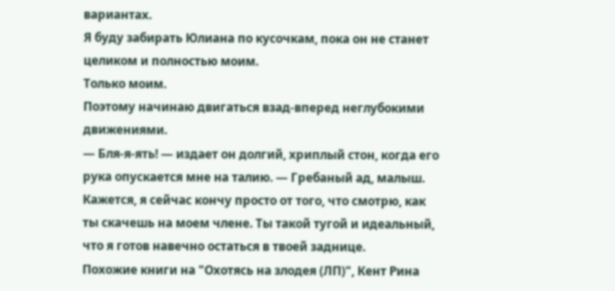вариантах.
Я буду забирать Юлиана по кусочкам, пока он не станет целиком и полностью моим.
Только моим.
Поэтому начинаю двигаться взад-вперед неглубокими движениями.
— Бля-я-ять! — издает он долгий, хриплый стон, когда его рука опускается мне на талию. — Гребаный ад, малыш. Кажется, я сейчас кончу просто от того, что смотрю, как ты скачешь на моем члене. Ты такой тугой и идеальный, что я готов навечно остаться в твоей заднице.
Похожие книги на "Охотясь на злодея (ЛП)", Кент Рина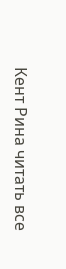Кент Рина читать все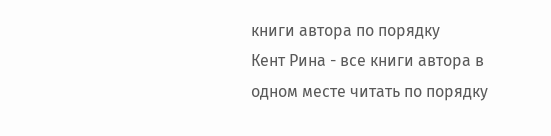книги автора по порядку
Кент Рина - все книги автора в одном месте читать по порядку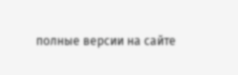полные версии на сайте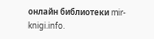онлайн библиотеки mir-knigi.info.